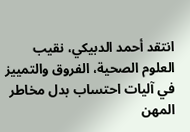انتقد أحمد الدبيكي، نقيب العلوم الصحية، الفروق والتمييز في آليات احتساب بدل مخاطر المهن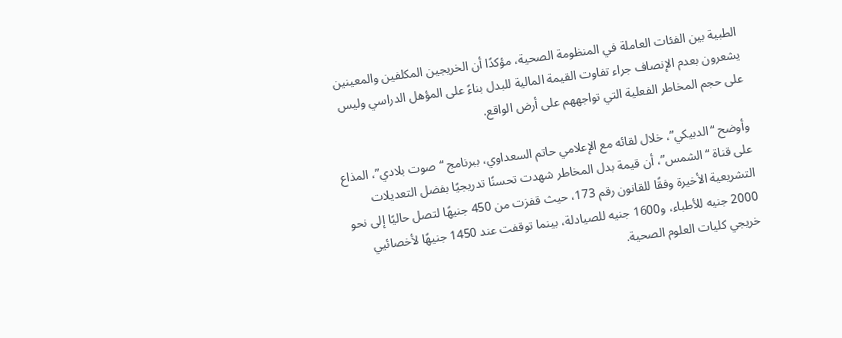الطبية بين الفئات العاملة في المنظومة الصحية، مؤكدًا أن الخريجين المكلفين والمعينين يشعرون بعدم الإنصاف جراء تفاوت القيمة المالية للبدل بناءً على المؤهل الدراسي وليس على حجم المخاطر الفعلية التي تواجههم على أرض الواقع.

وأوضح “الدبيكي”، خلال لقائه مع الإعلامي حاتم السعداوي، ببرنامج “صوت بلادي”، المذاع على قناة “الشمس”، أن قيمة بدل المخاطر شهدت تحسنًا تدريجيًا بفضل التعديلات التشريعية الأخيرة وفقًا للقانون رقم 173، حيث قفزت من 450 جنيهًا لتصل حاليًا إلى نحو 2000 جنيه للأطباء، و1600 جنيه للصيادلة، بينما توقفت عند 1450 جنيهًا لأخصائيي خريجي كليات العلوم الصحية.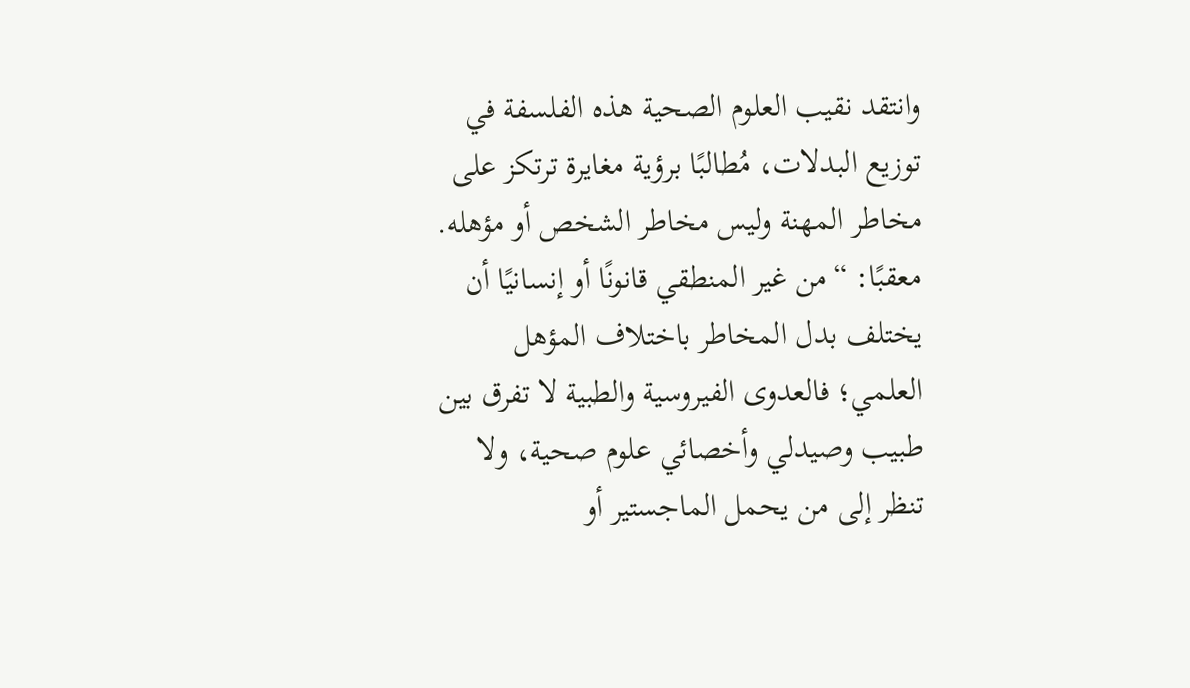وانتقد نقيب العلوم الصحية هذه الفلسفة في توزيع البدلات، مُطالبًا برؤية مغايرة ترتكز على مخاطر المهنة وليس مخاطر الشخص أو مؤهله. معقبًا: “من غير المنطقي قانونًا أو إنسانيًا أن يختلف بدل المخاطر باختلاف المؤهل العلمي؛ فالعدوى الفيروسية والطبية لا تفرق بين طبيب وصيدلي وأخصائي علوم صحية، ولا تنظر إلى من يحمل الماجستير أو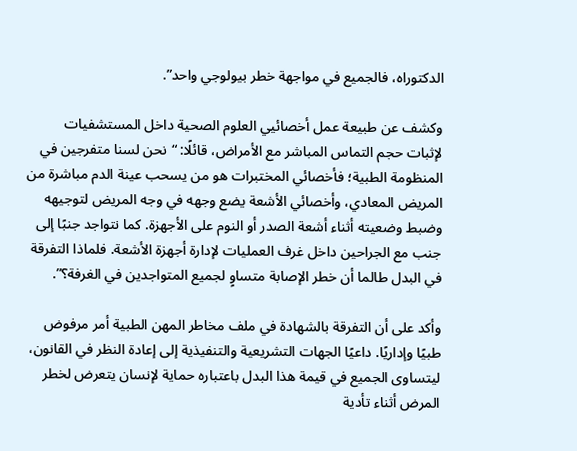الدكتوراه، فالجميع في مواجهة خطر بيولوجي واحد”.

وكشف عن طبيعة عمل أخصائيي العلوم الصحية داخل المستشفيات لإثبات حجم التماس المباشر مع الأمراض، قائلًا: “نحن لسنا متفرجين في المنظومة الطبية؛ فأخصائي المختبرات هو من يسحب عينة الدم مباشرة من المريض المعادي، وأخصائي الأشعة يضع وجهه في وجه المريض لتوجيهه وضبط وضعيته أثناء أشعة الصدر أو النوم على الأجهزة. كما نتواجد جنبًا إلى جنب مع الجراحين داخل غرف العمليات لإدارة أجهزة الأشعة. فلماذا التفرقة في البدل طالما أن خطر الإصابة متساوٍ لجميع المتواجدين في الغرفة؟”.

وأكد على أن التفرقة بالشهادة في ملف مخاطر المهن الطبية أمر مرفوض طبيًا وإداريًا. داعيًا الجهات التشريعية والتنفيذية إلى إعادة النظر في القانون، ليتساوى الجميع في قيمة هذا البدل باعتباره حماية لإنسان يتعرض لخطر المرض أثناء تأدية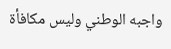واجبه الوطني وليس مكافأة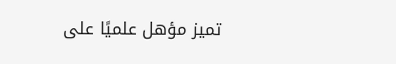تميز مؤهل علميًا على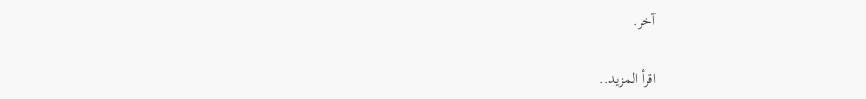آخر.

اقرأ المزيد..